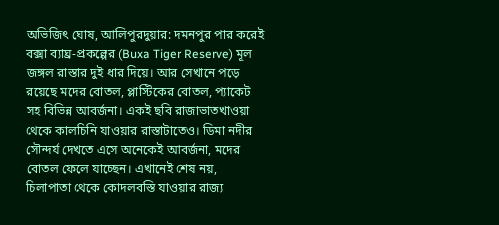অভিজিৎ ঘোষ, আলিপুরদুয়ার: দমনপুর পার করেই বক্সা ব্যাঘ্র-প্রকল্পের (Buxa Tiger Reserve) মূল জঙ্গল রাস্তার দুই ধার দিয়ে। আর সেখানে পড়ে রয়েছে মদের বোতল, প্লাস্টিকের বোতল, প্যাকেট সহ বিভিন্ন আবর্জনা। একই ছবি রাজাভাতখাওয়া থেকে কালচিনি যাওয়ার রাস্তাটাতেও। ডিমা নদীর সৌন্দর্য দেখতে এসে অনেকেই আবর্জনা, মদের বোতল ফেলে যাচ্ছেন। এখানেই শেষ নয়, চিলাপাতা থেকে কোদলবস্তি যাওয়ার রাজ্য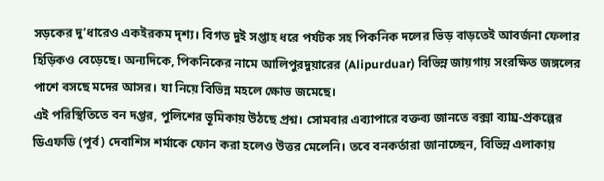সড়কের দু’ধারেও একইরকম দৃশ্য। বিগত দুই সপ্তাহ ধরে পর্যটক সহ পিকনিক দলের ভিড় বাড়তেই আবর্জনা ফেলার হিড়িকও বেড়েছে। অন্যদিকে, পিকনিকের নামে আলিপুরদুয়ারের (Alipurduar) বিভিন্ন জায়গায় সংরক্ষিত জঙ্গলের পাশে বসছে মদের আসর। যা নিয়ে বিভিন্ন মহলে ক্ষোভ জমেছে।
এই পরিস্থিতিতে বন দপ্তর, পুলিশের ভূমিকায় উঠছে প্রশ্ন। সোমবার এব্যাপারে বক্তব্য জানতে বক্সা ব্যাঘ্র-প্রকল্পের ডিএফডি (পূর্ব) দেবাশিস শর্মাকে ফোন করা হলেও উত্তর মেলেনি। তবে বনকর্তারা জানাচ্ছেন, বিভিন্ন এলাকায়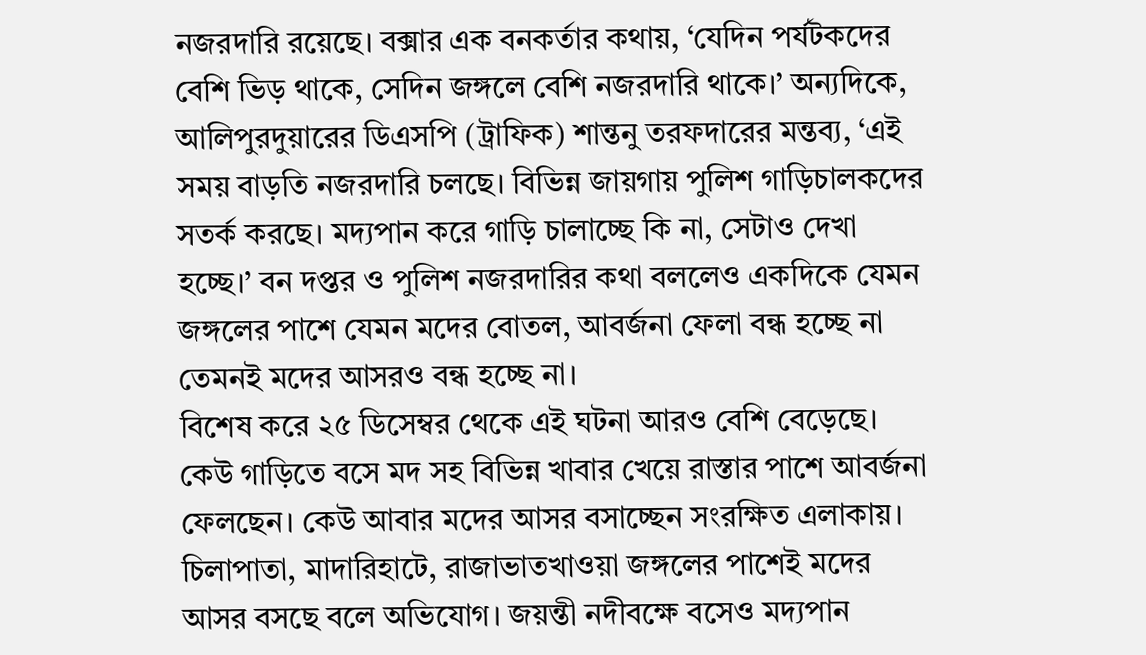নজরদারি রয়েছে। বক্সার এক বনকর্তার কথায়, ‘যেদিন পর্যটকদের বেশি ভিড় থাকে, সেদিন জঙ্গলে বেশি নজরদারি থাকে।’ অন্যদিকে, আলিপুরদুয়ারের ডিএসপি (ট্রাফিক) শান্তনু তরফদারের মন্তব্য, ‘এই সময় বাড়তি নজরদারি চলছে। বিভিন্ন জায়গায় পুলিশ গাড়িচালকদের সতর্ক করছে। মদ্যপান করে গাড়ি চালাচ্ছে কি না, সেটাও দেখা হচ্ছে।’ বন দপ্তর ও পুলিশ নজরদারির কথা বললেও একদিকে যেমন জঙ্গলের পাশে যেমন মদের বোতল, আবর্জনা ফেলা বন্ধ হচ্ছে না তেমনই মদের আসরও বন্ধ হচ্ছে না।
বিশেষ করে ২৫ ডিসেম্বর থেকে এই ঘটনা আরও বেশি বেড়েছে। কেউ গাড়িতে বসে মদ সহ বিভিন্ন খাবার খেয়ে রাস্তার পাশে আবর্জনা ফেলছেন। কেউ আবার মদের আসর বসাচ্ছেন সংরক্ষিত এলাকায়। চিলাপাতা, মাদারিহাটে, রাজাভাতখাওয়া জঙ্গলের পাশেই মদের আসর বসছে বলে অভিযোগ। জয়ন্তী নদীবক্ষে বসেও মদ্যপান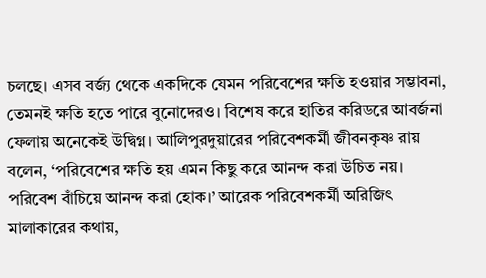চলছে। এসব বর্জ্য থেকে একদিকে যেমন পরিবেশের ক্ষতি হওয়ার সম্ভাবনা, তেমনই ক্ষতি হতে পারে বুনোদেরও। বিশেষ করে হাতির করিডরে আবর্জনা ফেলায় অনেকেই উদ্বিগ্ন। আলিপুরদুয়ারের পরিবেশকর্মী জীবনকৃষ্ণ রায় বলেন, ‘পরিবেশের ক্ষতি হয় এমন কিছু করে আনন্দ করা উচিত নয়। পরিবেশ বাঁচিয়ে আনন্দ করা হোক।’ আরেক পরিবেশকর্মী অরিজিৎ মালাকারের কথায়,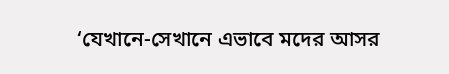‘যেখানে-সেখানে এভাবে মদের আসর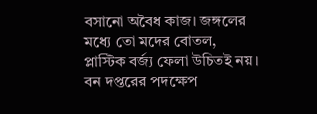বসানো অবৈধ কাজ। জঙ্গলের মধ্যে তো মদের বোতল, প্লাস্টিক বর্জ্য ফেলা উচিতই নয়। বন দপ্তরের পদক্ষেপ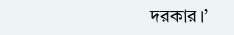দরকার।’